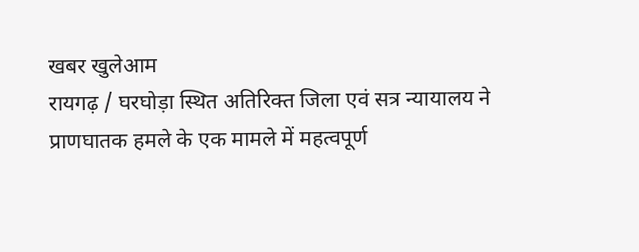खबर खुलेआम
रायगढ़ / घरघोड़ा स्थित अतिरिक्त जिला एवं सत्र न्यायालय ने प्राणघातक हमले के एक मामले में महत्वपूर्ण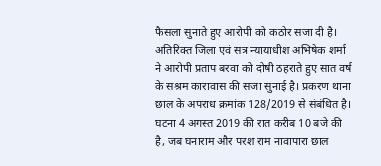फैसला सुनाते हुए आरोपी को कठोर सजा दी है। अतिरिक्त जिला एवं सत्र न्यायाधीश अभिषेक शर्मा ने आरोपी प्रताप बरवा को दोषी ठहराते हुए सात वर्ष के सश्रम कारावास की सजा सुनाई है। प्रकरण थाना छाल के अपराध क्रमांक 128/2019 से संबंधित है। घटना 4 अगस्त 2019 की रात करीब 10 बजे की है, जब घनाराम और परश राम नावापारा छाल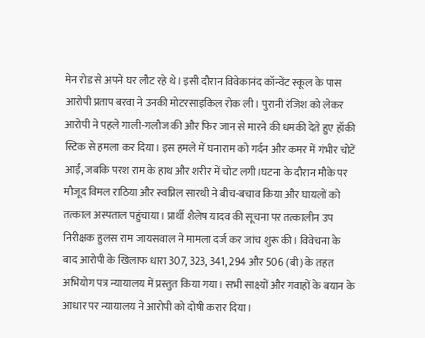मेन रोड से अपने घर लौट रहे थे। इसी दौरान विवेकानंद कॉन्वेंट स्कूल के पास आरोपी प्रताप बरवा ने उनकी मोटरसाइकिल रोक ली। पुरानी रंजिश को लेकर आरोपी ने पहले गाली-गलौज की और फिर जान से मारने की धमकी देते हुए हॉकी स्टिक से हमला कर दिया। इस हमले में घनाराम को गर्दन और कमर में गंभीर चोटें आईं, जबकि परश राम के हाथ और शरीर में चोट लगी।घटना के दौरान मौके पर मौजूद विमल राठिया और स्वप्निल सारथी ने बीच-बचाव किया और घायलों को तत्काल अस्पताल पहुंचाया। प्रार्थी शैलेष यादव की सूचना पर तत्कालीन उप निरीक्षक हुलस राम जायसवाल ने मामला दर्ज कर जांच शुरू की। विवेचना के बाद आरोपी के खिलाफ धारा 307, 323, 341, 294 और 506 (बी) के तहत अभियोग पत्र न्यायालय में प्रस्तुत किया गया। सभी साक्ष्यों और गवाहों के बयान के आधार पर न्यायालय ने आरोपी को दोषी करार दिया।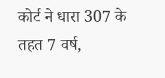कोर्ट ने धारा 307 के तहत 7 वर्ष,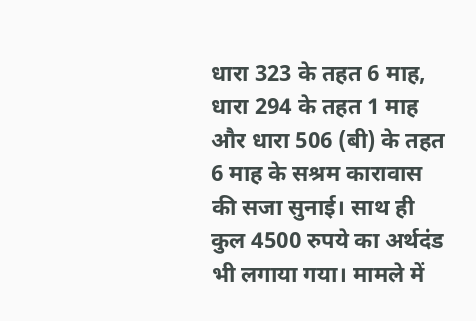धारा 323 के तहत 6 माह, धारा 294 के तहत 1 माह और धारा 506 (बी) के तहत 6 माह के सश्रम कारावास की सजा सुनाई। साथ ही कुल 4500 रुपये का अर्थदंड भी लगाया गया। मामले में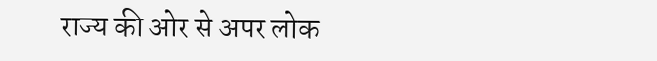राज्य की ओर से अपर लोक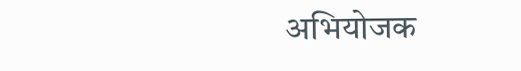अभियोजक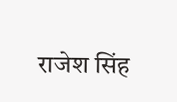राजेश सिंह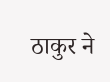ठाकुर ने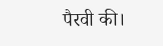पैरवी की।